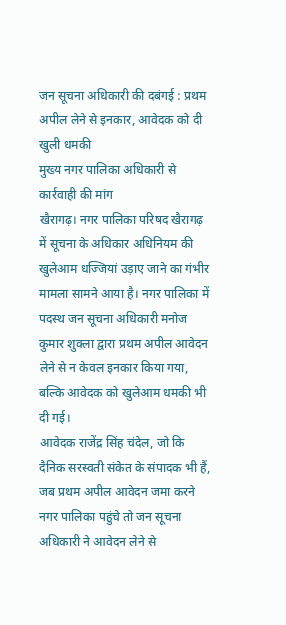जन सूचना अधिकारी की दबंगई : प्रथम अपील लेने से इनकार, आवेदक को दी खुली धमकी
मुख्य नगर पालिका अधिकारी से कार्रवाही की मांग
खैरागढ़। नगर पालिका परिषद खैरागढ़ में सूचना के अधिकार अधिनियम की खुलेआम धज्जियां उड़ाए जाने का गंभीर मामला सामने आया है। नगर पालिका में पदस्थ जन सूचना अधिकारी मनोज कुमार शुक्ला द्वारा प्रथम अपील आवेदन लेने से न केवल इनकार किया गया, बल्कि आवेदक को खुलेआम धमकी भी दी गई।
आवेदक राजेंद्र सिंह चंदेल, जो कि दैनिक सरस्वती संकेत के संपादक भी हैं, जब प्रथम अपील आवेदन जमा करने नगर पालिका पहुंचे तो जन सूचना अधिकारी ने आवेदन लेने से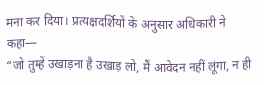मना कर दिया। प्रत्यक्षदर्शियों के अनुसार अधिकारी ने कहा—
“जो तुम्हें उखाड़ना है उखाड़ लो, मैं आवेदन नहीं लूंगा, न ही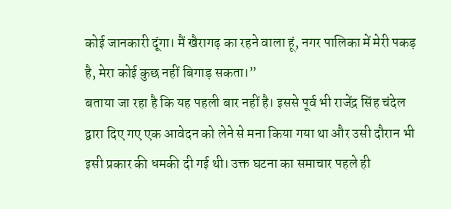कोई जानकारी दूंगा। मैं खैरागढ़ का रहने वाला हूं, नगर पालिका में मेरी पकड़ है, मेरा कोई कुछ नहीं बिगाड़ सकता।”
बताया जा रहा है कि यह पहली बार नहीं है। इससे पूर्व भी राजेंद्र सिंह चंदेल द्वारा दिए गए एक आवेदन को लेने से मना किया गया था और उसी दौरान भी इसी प्रकार की धमकी दी गई थी। उक्त घटना का समाचार पहले ही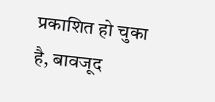प्रकाशित हो चुका है, बावजूद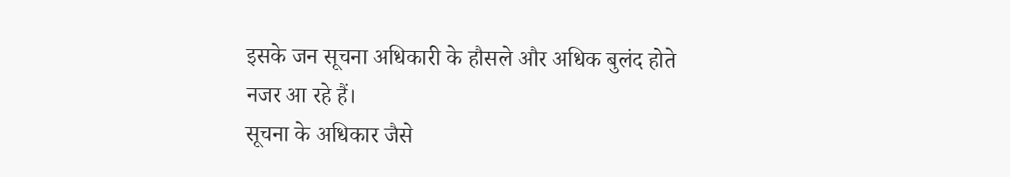इसके जन सूचना अधिकारी के हौसले और अधिक बुलंद होते नजर आ रहे हैं।
सूचना के अधिकार जैसे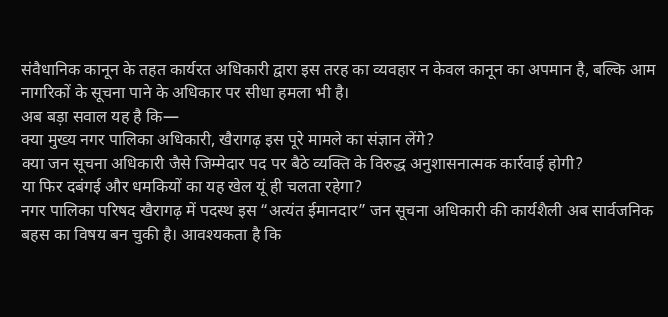संवैधानिक कानून के तहत कार्यरत अधिकारी द्वारा इस तरह का व्यवहार न केवल कानून का अपमान है, बल्कि आम नागरिकों के सूचना पाने के अधिकार पर सीधा हमला भी है।
अब बड़ा सवाल यह है कि—
क्या मुख्य नगर पालिका अधिकारी, खैरागढ़ इस पूरे मामले का संज्ञान लेंगे?
क्या जन सूचना अधिकारी जैसे जिम्मेदार पद पर बैठे व्यक्ति के विरुद्ध अनुशासनात्मक कार्रवाई होगी?
या फिर दबंगई और धमकियों का यह खेल यूं ही चलता रहेगा?
नगर पालिका परिषद खैरागढ़ में पदस्थ इस “अत्यंत ईमानदार” जन सूचना अधिकारी की कार्यशैली अब सार्वजनिक बहस का विषय बन चुकी है। आवश्यकता है कि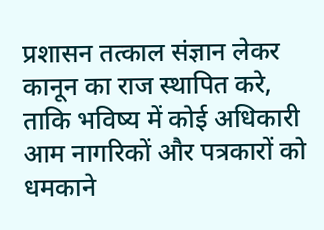प्रशासन तत्काल संज्ञान लेकर कानून का राज स्थापित करे, ताकि भविष्य में कोई अधिकारी आम नागरिकों और पत्रकारों को धमकाने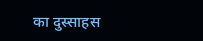का दुस्साहस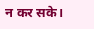न कर सके।